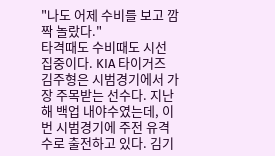"나도 어제 수비를 보고 깜짝 놀랐다."
타격때도 수비때도 시선 집중이다. KIA 타이거즈 김주형은 시범경기에서 가장 주목받는 선수다. 지난해 백업 내야수였는데, 이번 시범경기에 주전 유격수로 출전하고 있다. 김기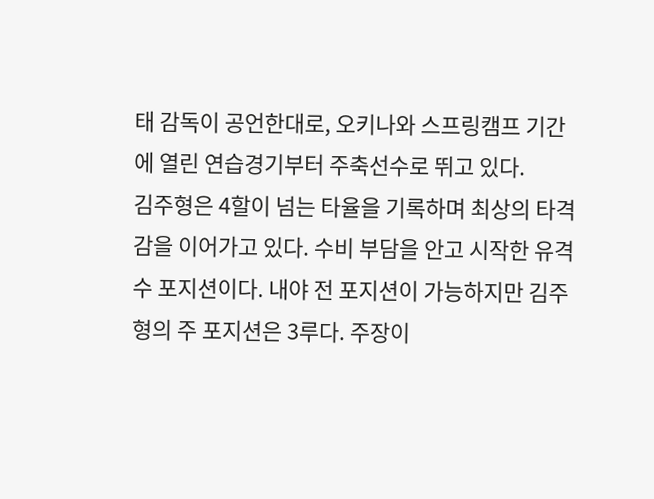태 감독이 공언한대로, 오키나와 스프링캠프 기간에 열린 연습경기부터 주축선수로 뛰고 있다.
김주형은 4할이 넘는 타율을 기록하며 최상의 타격감을 이어가고 있다. 수비 부담을 안고 시작한 유격수 포지션이다. 내야 전 포지션이 가능하지만 김주형의 주 포지션은 3루다. 주장이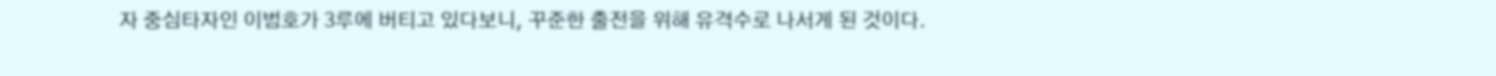자 중심타자인 이범호가 3루에 버티고 있다보니, 꾸준한 출전을 위해 유격수로 나서게 된 것이다.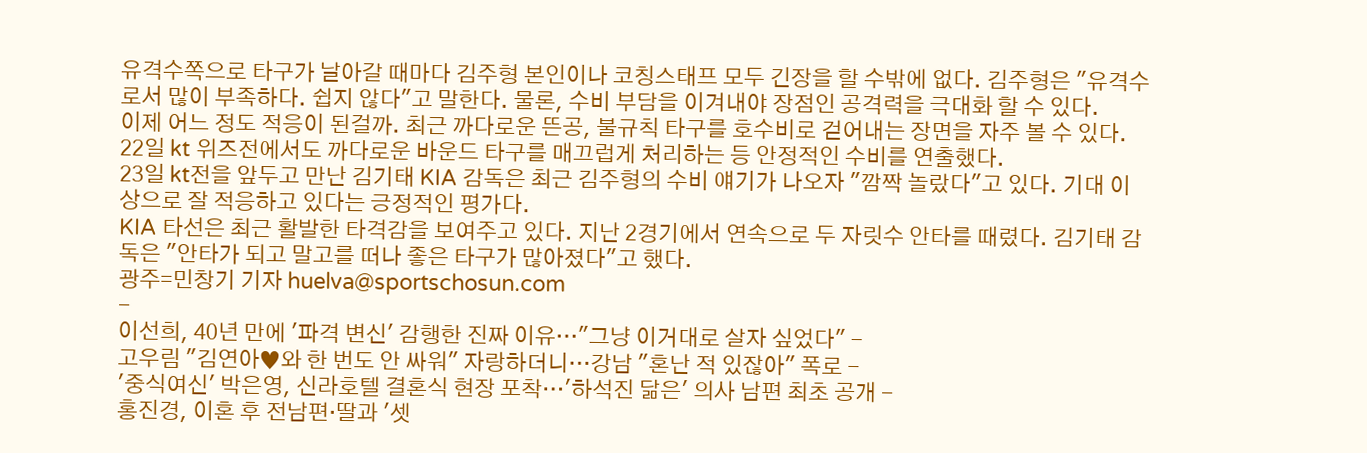유격수쪽으로 타구가 날아갈 때마다 김주형 본인이나 코칭스태프 모두 긴장을 할 수밖에 없다. 김주형은 "유격수로서 많이 부족하다. 쉽지 않다"고 말한다. 물론, 수비 부담을 이겨내야 장점인 공격력을 극대화 할 수 있다.
이제 어느 정도 적응이 된걸까. 최근 까다로운 뜬공, 불규칙 타구를 호수비로 걷어내는 장면을 자주 볼 수 있다. 22일 kt 위즈전에서도 까다로운 바운드 타구를 매끄럽게 처리하는 등 안정적인 수비를 연출했다.
23일 kt전을 앞두고 만난 김기태 KIA 감독은 최근 김주형의 수비 얘기가 나오자 "깜짝 놀랐다"고 있다. 기대 이상으로 잘 적응하고 있다는 긍정적인 평가다.
KIA 타선은 최근 활발한 타격감을 보여주고 있다. 지난 2경기에서 연속으로 두 자릿수 안타를 때렸다. 김기태 감독은 "안타가 되고 말고를 떠나 좋은 타구가 많아졌다"고 했다.
광주=민창기 기자 huelva@sportschosun.com
-
이선희, 40년 만에 '파격 변신' 감행한 진짜 이유…"그냥 이거대로 살자 싶었다" -
고우림 "김연아♥와 한 번도 안 싸워" 자랑하더니…강남 "혼난 적 있잖아" 폭로 -
'중식여신' 박은영, 신라호텔 결혼식 현장 포착…'하석진 닮은' 의사 남편 최초 공개 -
홍진경, 이혼 후 전남편·딸과 '셋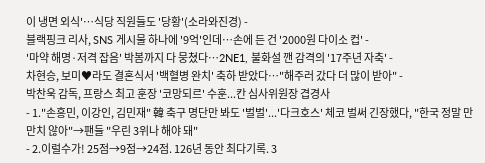이 냉면 외식'…식당 직원들도 '당황'(소라와진경) -
블랙핑크 리사, SNS 게시물 하나에 '9억'인데…손에 든 건 '2000원 다이소 컵' -
'마약 해명·저격 잡음' 박봄까지 다 뭉쳤다…2NE1, 불화설 깬 감격의 '17주년 자축' -
차현승, 보미♥라도 결혼식서 '백혈병 완치' 축하 받았다…"해주러 갔다 더 많이 받아" -
박찬욱 감독, 프랑스 최고 훈장 '코망되르' 수훈...칸 심사위원장 겹경사
- 1."손흥민, 이강인, 김민재" 韓 축구 명단만 봐도 '벌벌'...'다크호스' 체코 벌써 긴장했다, "한국 정말 만만치 않아"→팬들 "우린 3위나 해야 돼"
- 2.이럴수가! 25점→9점→24점. 126년 동안 최다기록. 3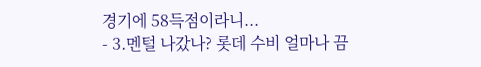경기에 58득점이라니...
- 3.멘털 나갔나? 롯데 수비 얼마나 끔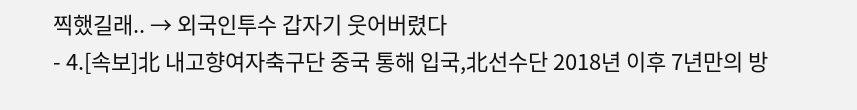찍했길래.. → 외국인투수 갑자기 웃어버렸다
- 4.[속보]北 내고향여자축구단 중국 통해 입국,北선수단 2018년 이후 7년만의 방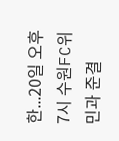한...20일 오후 7시 수원FC위민과 준결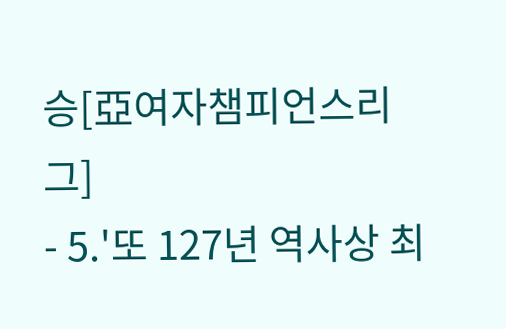승[亞여자챔피언스리그]
- 5.'또 127년 역사상 최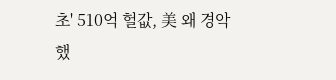초' 510억 헐값, 美 왜 경악했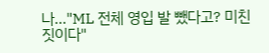나…"ML 전체 영입 발 뺐다고? 미친 짓이다"